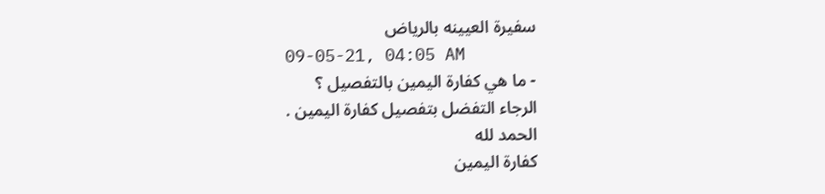سفيرة العيينه بالرياض
09-05-21, 04:05 AM
- ما هي كفارة اليمين بالتفصيل ؟
الرجاء التفضل بتفصيل كفارة اليمين .
الحمد لله
كفارة اليمين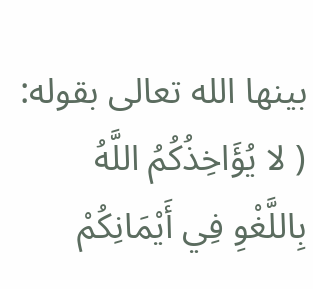بينها الله تعالى بقوله: ( لا يُؤَاخِذُكُمُ اللَّهُ بِاللَّغْوِ فِي أَيْمَانِكُمْ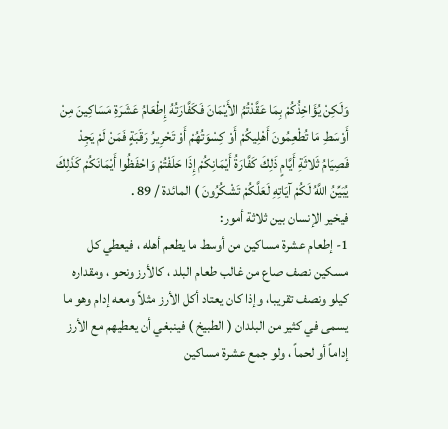وَلَكِنْ يُؤَاخِذُكُمْ بِمَا عَقَّدْتُمُ الأَيْمَانَ فَكَفَّارَتُهُ إِطْعَامُ عَشَرَةِ مَسَاكِينَ مِنْ أَوْسَطِ مَا تُطْعِمُونَ أَهْلِيكُمْ أَوْ كِسْوَتُهُمْ أَوْ تَحْرِيرُ رَقَبَةٍ فَمَنْ لَمْ يَجِدْ فَصِيَامُ ثَلاثَةِ أَيَّامٍ ذَلِكَ كَفَّارَةُ أَيْمَانِكُمْ إِذَا حَلَفْتُمْ وَاحْفَظُوا أَيْمَانَكُمْ كَذَلِكَ يُبَيِّنُ اللَّهُ لَكُمْ آيَاتِهِ لَعَلَّكُمْ تَشْكُرُونَ ) المائدة / 89 .
فيخير الإنسان بين ثلاثة أمور:
1- إطعام عشرة مساكين من أوسط ما يطعم أهله ، فيعطي كل مسكين نصف صاع من غالب طعام البلد ، كالأرز ونحو ، ومقداره كيلو ونصف تقريبا، وإذا كان يعتاد أكل الأرز مثلاً ومعه إدام وهو ما يسمى في كثير من البلدان ( الطبيخ ) فينبغي أن يعطيهم مع الأرز إداماً أو لحماً ، ولو جمع عشرة مساكين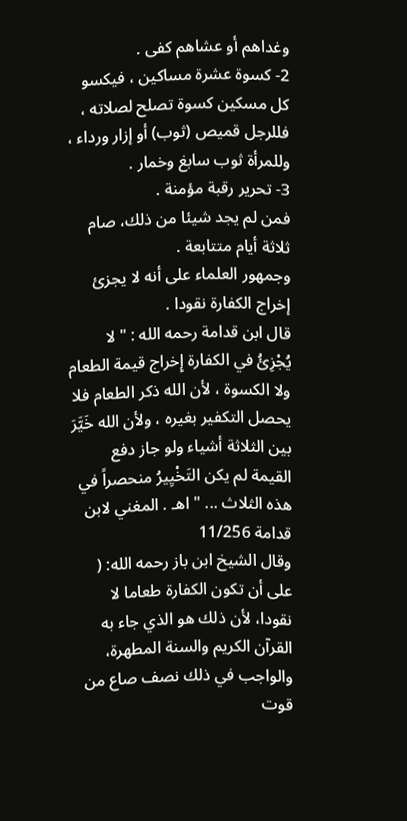وغداهم أو عشاهم كفى .
2- كسوة عشرة مساكين ، فيكسو كل مسكين كسوة تصلح لصلاته ، فللرجل قميص (ثوب) أو إزار ورداء ، وللمرأة ثوب سابغ وخمار .
3- تحرير رقبة مؤمنة .
فمن لم يجد شيئا من ذلك، صام ثلاثة أيام متتابعة .
وجمهور العلماء على أنه لا يجزئ إخراج الكفارة نقودا .
قال ابن قدامة رحمه الله : " لا يُجْزِئُ في الكفارة إِخراج قيمة الطعام ولا الكسوة ، لأن الله ذكر الطعام فلا يحصل التكفير بغيره ، ولأن الله خَيَّرَ بين الثلاثة أشياء ولو جاز دفع القيمة لم يكن التَخْيِيرُ منحصراً في هذه الثلاث ... " اهـ . المغني لابن قدامة 11/256
وقال الشيخ ابن باز رحمه الله: ( على أن تكون الكفارة طعاما لا نقودا، لأن ذلك هو الذي جاء به القرآن الكريم والسنة المطهرة، والواجب في ذلك نصف صاع من قوت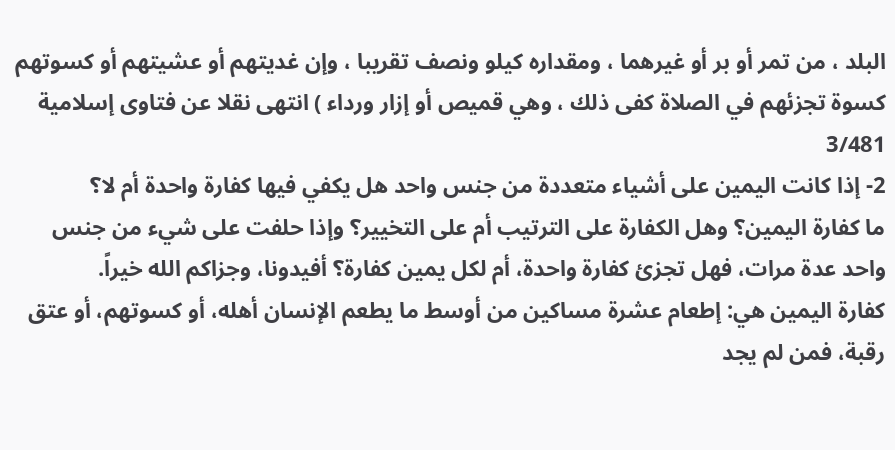البلد ، من تمر أو بر أو غيرهما ، ومقداره كيلو ونصف تقريبا ، وإن غديتهم أو عشيتهم أو كسوتهم كسوة تجزئهم في الصلاة كفى ذلك ، وهي قميص أو إزار ورداء ) انتهى نقلا عن فتاوى إسلامية 3/481
2- إذا كانت اليمين على أشياء متعددة من جنس واحد هل يكفي فيها كفارة واحدة أم لا؟
ما كفارة اليمين؟ وهل الكفارة على الترتيب أم على التخيير؟ وإذا حلفت على شيء من جنس واحد عدة مرات، فهل تجزئ كفارة واحدة، أم لكل يمين كفارة؟ أفيدونا، وجزاكم الله خيراً.
كفارة اليمين هي: إطعام عشرة مساكين من أوسط ما يطعم الإنسان أهله، أو كسوتهم، أو عتق رقبة، فمن لم يجد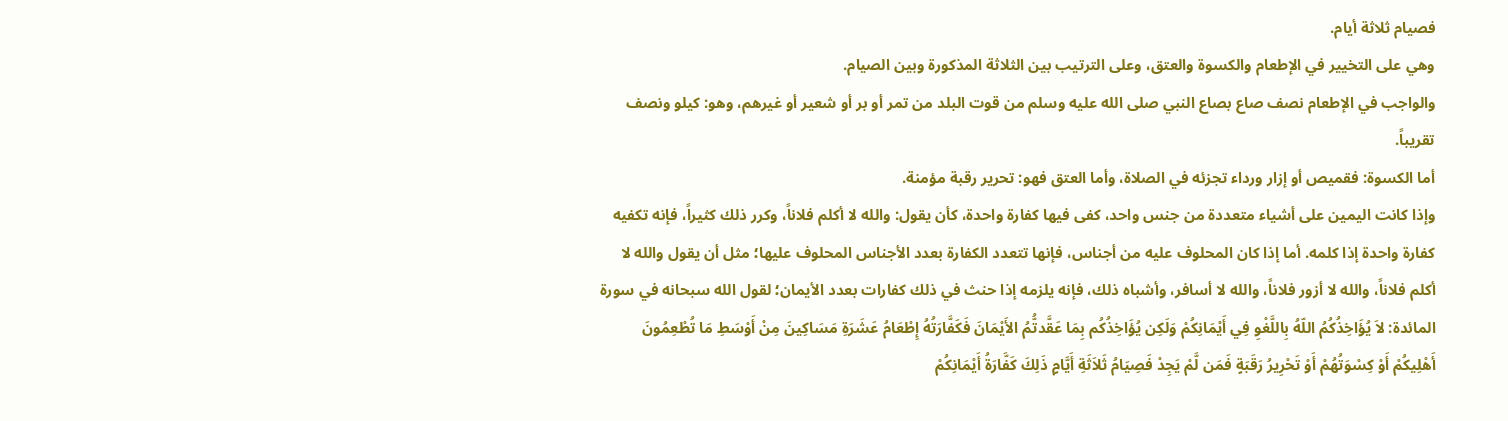فصيام ثلاثة أيام.
وهي على التخيير في الإطعام والكسوة والعتق، وعلى الترتيب بين الثلاثة المذكورة وبين الصيام.
والواجب في الإطعام نصف صاع بصاع النبي صلى الله عليه وسلم من قوت البلد من تمر أو بر أو شعير أو غيرهم، وهو: كيلو ونصف تقريباً.
أما الكسوة: فقميص أو إزار ورداء تجزئه في الصلاة، وأما العتق فهو: تحرير رقبة مؤمنة.
وإذا كانت اليمين على أشياء متعددة من جنس واحد، كفى فيها كفارة واحدة، كأن يقول: والله لا أكلم فلاناً، وكرر ذلك كثيراً، فإنه تكفيه كفارة واحدة إذا كلمه. أما إذا كان المحلوف عليه من أجناس، فإنها تتعدد الكفارة بعدد الأجناس المحلوف عليها؛ مثل أن يقول والله لا أكلم فلاناً، والله لا أزور فلاناً، والله لا أسافر، وأشباه ذلك، فإنه يلزمه إذا حنث في ذلك كفارات بعدد الأيمان؛ لقول الله سبحانه في سورة المائدة: لاَ يُؤَاخِذُكُمُ اللّهُ بِاللَّغْوِ فِي أَيْمَانِكُمْ وَلَكِن يُؤَاخِذُكُم بِمَا عَقَّدتُّمُ الأَيْمَانَ فَكَفَّارَتُهُ إِطْعَامُ عَشَرَةِ مَسَاكِينَ مِنْ أَوْسَطِ مَا تُطْعِمُونَ أَهْلِيكُمْ أَوْ كِسْوَتُهُمْ أَوْ تَحْرِيرُ رَقَبَةٍ فَمَن لَّمْ يَجِدْ فَصِيَامُ ثَلاَثَةِ أَيَّامٍ ذَلِكَ كَفَّارَةُ أَيْمَانِكُمْ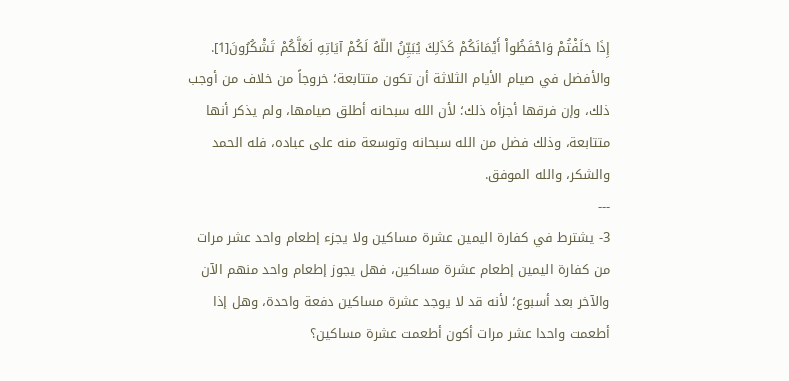إِذَا حَلَفْتُمْ وَاحْفَظُواْ أَيْمَانَكُمْ كَذَلِكَ يُبَيِّنُ اللّهُ لَكُمْ آيَاتِهِ لَعَلَّكُمْ تَشْكُرُونَ[1].
والأفضل في صيام الأيام الثلاثة أن تكون متتابعة؛ خروجاً من خلاف من أوجب ذلك، وإن فرقها أجزأه ذلك؛ لأن الله سبحانه أطلق صيامها، ولم يذكر أنها متتابعة، وذلك فضل من الله سبحانه وتوسعة منه على عباده، فله الحمد والشكر، والله الموفق.
---
3- يشترط في كفارة اليمين عشرة مساكين ولا يجزء إطعام واحد عشر مرات
من كفارة اليمين إطعام عشرة مساكين، فهل يجوز إطعام واحد منهم الآن والآخر بعد أسبوع؛ لأنه قد لا يوجد عشرة مساكين دفعة واحدة، وهل إذا أطعمت واحدا عشر مرات أكون أطعمت عشرة مساكين؟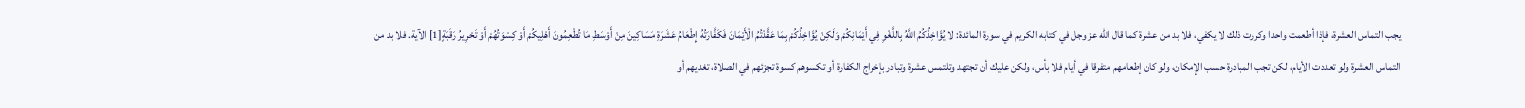يجب التماس العشرة، فإذا أطعمت واحدا وكررت ذلك لا يكفي، فلا بد من عشرة كما قال الله عز وجل في كتابه الكريم في سورة المائدة: لا يُؤَاخِذُكُمُ اللَّهُ بِاللَّغْوِ فِي أَيْمَانِكُمْ وَلَكِنْ يُؤَاخِذُكُمْ بِمَا عَقَّدْتُمُ الْأَيْمَانَ فَكَفَّارَتُهُ إِطْعَامُ عَشَرَةِ مَسَاكِينَ مِنْ أَوْسَطِ مَا تُطْعِمُونَ أَهْلِيكُمْ أَوْ كِسْوَتُهُمْ أَوْ تَحْرِيرُ رَقَبَةٍ[1] الآية. فلا بد من التماس العشرة ولو تعددت الأيام، لكن تجب المبادرة حسب الإمكان، ولو كان إطعامهم متفرقا في أيام فلا بأس، ولكن عليك أن تجتهد وتلتمس عشرة وتبادر بإخراج الكفارة أو تكسوهم كسوة تجزئهم في الصلاة، تغديهم أو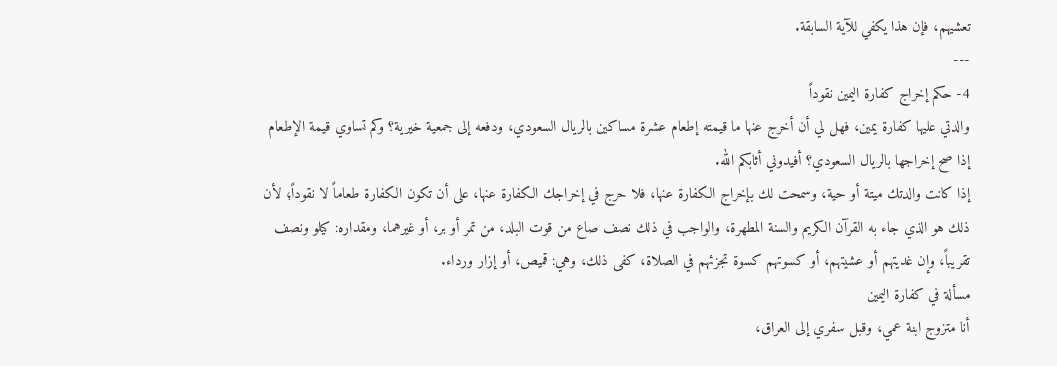تعشيهم، فإن هذا يكفي للآية السابقة.
---
4- حكم إخراج كفارة اليمين نقوداً
والدتي عليها كفارة يمين، فهل لي أن أخرج عنها ما قيمته إطعام عشرة مساكين بالريال السعودي، ودفعه إلى جمعية خيرية؟ وكم تساوي قيمة الإطعام إذا صح إخراجها بالريال السعودي؟ أفيدوني أثابكم الله.
إذا كانت والدتك ميتة أو حية، وسمحت لك بإخراج الكفارة عنها، فلا حرج في إخراجك الكفارة عنها، على أن تكون الكفارة طعاماً لا نقوداً؛ لأن ذلك هو الذي جاء به القرآن الكريم والسنة المطهرة، والواجب في ذلك نصف صاع من قوت البلد، من تمر أو بر، أو غيرهما، ومقداره: كيلو ونصف تقريباً، وإن غديتهم أو عشيتهم، أو كسوتهم كسوة تجزئهم في الصلاة، كفى ذلك، وهي: قميص، أو إزار ورداء.
مسألة في كفارة اليمين
أنا متزوج ابنة عمي، وقبل سفري إلى العراق،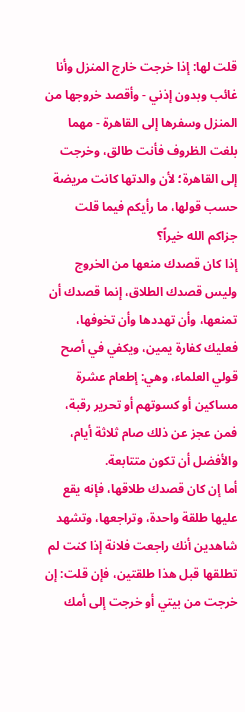قلت لها: إذا خرجت خارج المنزل وأنا غائب وبدون إذني - وأقصد خروجها من المنزل وسفرها إلى القاهرة - مهما بلغت الظروف فأنت طالق، وخرجت إلى القاهرة؛ لأن والدتها كانت مريضة حسب قولها، ما رأيكم فيما قلت جزاكم الله خيراً؟
إذا كان قصدك منعها من الخروج وليس قصدك الطلاق، إنما قصدك أن تمنعها، وأن تهددها وأن تخوفها، فعليك كفارة يمين، ويكفي في أصح قولي العلماء، وهي: إطعام عشرة مساكين أو كسوتهم أو تحرير رقبة، فمن عجز عن ذلك صام ثلاثة أيام، والأفضل أن تكون متتابعة.
أما إن كان قصدك طلاقها، فإنه يقع عليها طلقة واحدة، وتراجعها، وتشهد شاهدين أنك راجعت فلانة إذا كنت لم تطلقها قبل هذا طلقتين، فإن قلت: إن خرجت من بيتي أو خرجت إلى أمك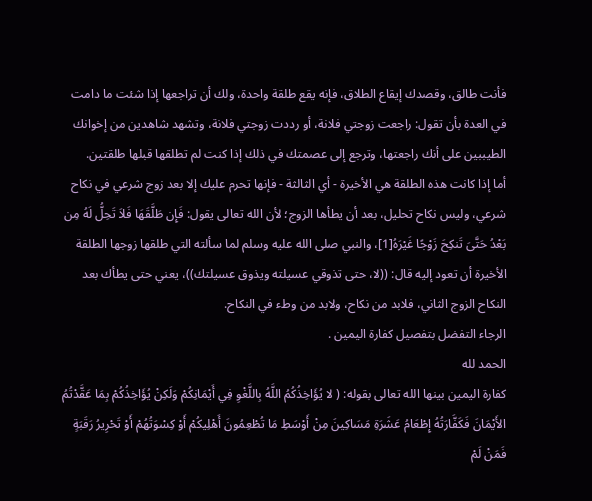فأنت طالق، وقصدك إيقاع الطلاق، فإنه يقع طلقة واحدة، ولك أن تراجعها إذا شئت ما دامت في العدة بأن تقول: راجعت زوجتي فلانة، أو رددت زوجتي فلانة، وتشهد شاهدين من إخوانك الطيببين على أنك راجعتها، وترجع إلى عصمتك في ذلك إذا كنت لم تطلقها قبلها طلقتين.
أما إذا كانت هذه الطلقة هي الأخيرة - أي الثالثة - فإنها تحرم عليك إلا بعد زوج شرعي في نكاح شرعي، وليس نكاح تحليل، بعد أن يطأها الزوج؛ لأن الله تعالى يقول: فَإِن طَلَّقَهَا فَلاَ تَحِلُّ لَهُ مِن بَعْدُ حَتَّىَ تَنكِحَ زَوْجًا غَيْرَهُ[1]، والنبي صلى الله عليه وسلم لما سألته التي طلقها زوجها الطلقة الأخيرة أن تعود إليه قال: ((لا، حتى تذوقي عسيلته ويذوق عسيلتك))، يعني حتى يطأك بعد النكاح الزوج الثاني، فلابد من نكاح، ولابد من وطء في النكاح.
الرجاء التفضل بتفصيل كفارة اليمين .
الحمد لله
كفارة اليمين بينها الله تعالى بقوله: ( لا يُؤَاخِذُكُمُ اللَّهُ بِاللَّغْوِ فِي أَيْمَانِكُمْ وَلَكِنْ يُؤَاخِذُكُمْ بِمَا عَقَّدْتُمُ الأَيْمَانَ فَكَفَّارَتُهُ إِطْعَامُ عَشَرَةِ مَسَاكِينَ مِنْ أَوْسَطِ مَا تُطْعِمُونَ أَهْلِيكُمْ أَوْ كِسْوَتُهُمْ أَوْ تَحْرِيرُ رَقَبَةٍ فَمَنْ لَمْ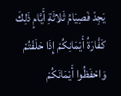يَجِدْ فَصِيَامُ ثَلاثَةِ أَيَّامٍ ذَلِكَ كَفَّارَةُ أَيْمَانِكُمْ إِذَا حَلَفْتُمْ وَاحْفَظُوا أَيْمَانَكُمْ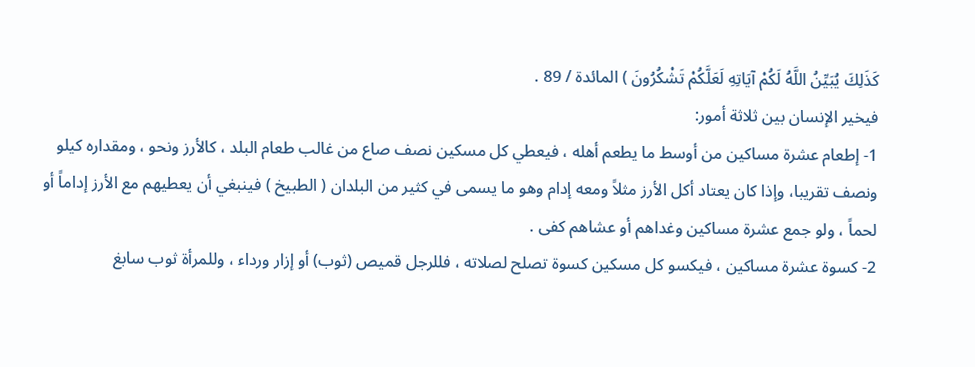كَذَلِكَ يُبَيِّنُ اللَّهُ لَكُمْ آيَاتِهِ لَعَلَّكُمْ تَشْكُرُونَ ) المائدة / 89 .
فيخير الإنسان بين ثلاثة أمور:
1- إطعام عشرة مساكين من أوسط ما يطعم أهله ، فيعطي كل مسكين نصف صاع من غالب طعام البلد ، كالأرز ونحو ، ومقداره كيلو ونصف تقريبا، وإذا كان يعتاد أكل الأرز مثلاً ومعه إدام وهو ما يسمى في كثير من البلدان ( الطبيخ ) فينبغي أن يعطيهم مع الأرز إداماً أو لحماً ، ولو جمع عشرة مساكين وغداهم أو عشاهم كفى .
2- كسوة عشرة مساكين ، فيكسو كل مسكين كسوة تصلح لصلاته ، فللرجل قميص (ثوب) أو إزار ورداء ، وللمرأة ثوب سابغ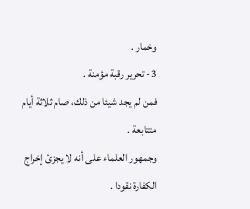وخمار .
3- تحرير رقبة مؤمنة .
فمن لم يجد شيئا من ذلك، صام ثلاثة أيام متتابعة .
وجمهور العلماء على أنه لا يجزئ إخراج الكفارة نقودا .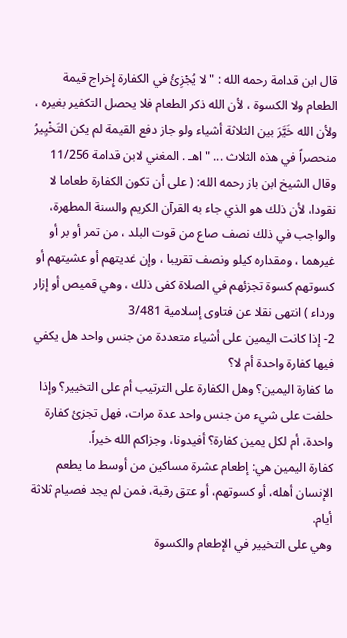قال ابن قدامة رحمه الله : " لا يُجْزِئُ في الكفارة إِخراج قيمة الطعام ولا الكسوة ، لأن الله ذكر الطعام فلا يحصل التكفير بغيره ، ولأن الله خَيَّرَ بين الثلاثة أشياء ولو جاز دفع القيمة لم يكن التَخْيِيرُ منحصراً في هذه الثلاث ... " اهـ . المغني لابن قدامة 11/256
وقال الشيخ ابن باز رحمه الله: ( على أن تكون الكفارة طعاما لا نقودا، لأن ذلك هو الذي جاء به القرآن الكريم والسنة المطهرة، والواجب في ذلك نصف صاع من قوت البلد ، من تمر أو بر أو غيرهما ، ومقداره كيلو ونصف تقريبا ، وإن غديتهم أو عشيتهم أو كسوتهم كسوة تجزئهم في الصلاة كفى ذلك ، وهي قميص أو إزار ورداء ) انتهى نقلا عن فتاوى إسلامية 3/481
2- إذا كانت اليمين على أشياء متعددة من جنس واحد هل يكفي فيها كفارة واحدة أم لا؟
ما كفارة اليمين؟ وهل الكفارة على الترتيب أم على التخيير؟ وإذا حلفت على شيء من جنس واحد عدة مرات، فهل تجزئ كفارة واحدة، أم لكل يمين كفارة؟ أفيدونا، وجزاكم الله خيراً.
كفارة اليمين هي: إطعام عشرة مساكين من أوسط ما يطعم الإنسان أهله، أو كسوتهم، أو عتق رقبة، فمن لم يجد فصيام ثلاثة أيام.
وهي على التخيير في الإطعام والكسوة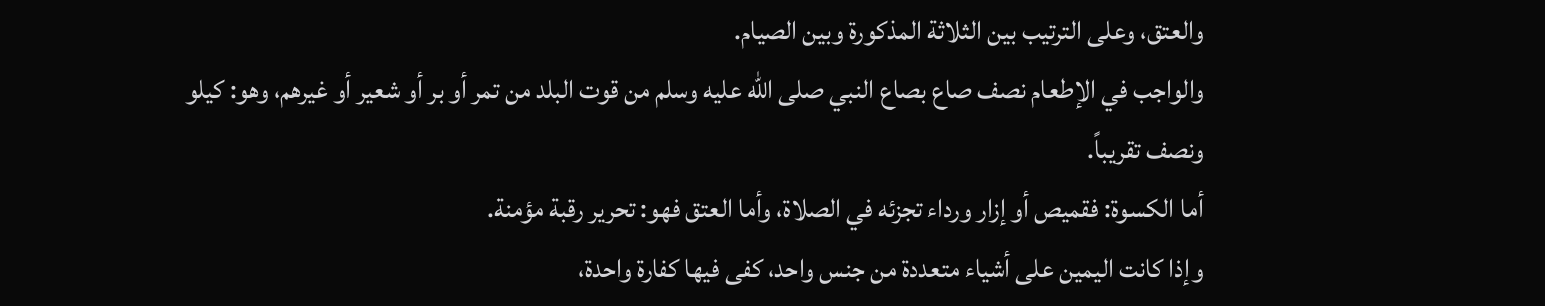والعتق، وعلى الترتيب بين الثلاثة المذكورة وبين الصيام.
والواجب في الإطعام نصف صاع بصاع النبي صلى الله عليه وسلم من قوت البلد من تمر أو بر أو شعير أو غيرهم، وهو: كيلو ونصف تقريباً.
أما الكسوة: فقميص أو إزار ورداء تجزئه في الصلاة، وأما العتق فهو: تحرير رقبة مؤمنة.
وإذا كانت اليمين على أشياء متعددة من جنس واحد، كفى فيها كفارة واحدة،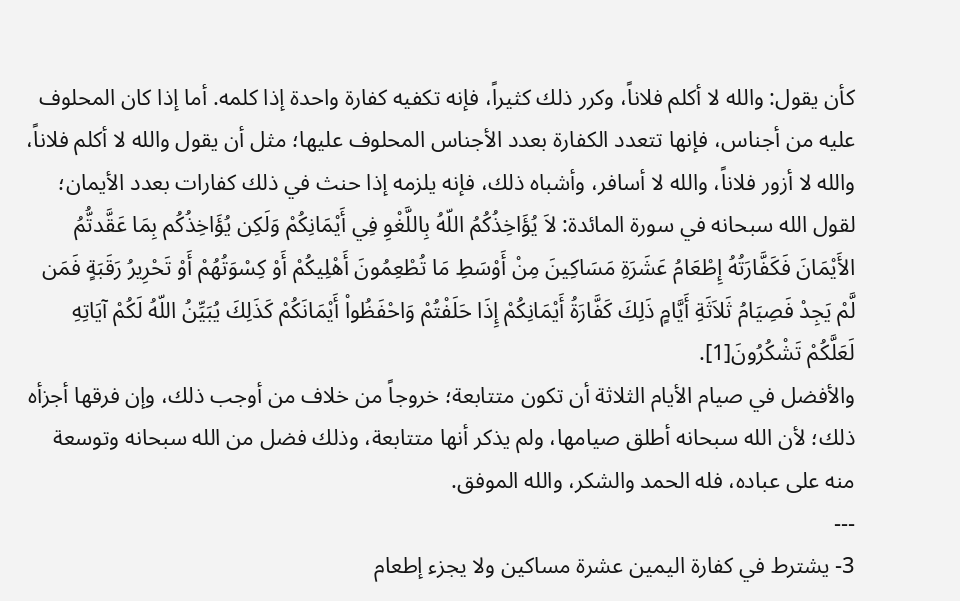كأن يقول: والله لا أكلم فلاناً، وكرر ذلك كثيراً، فإنه تكفيه كفارة واحدة إذا كلمه. أما إذا كان المحلوف عليه من أجناس، فإنها تتعدد الكفارة بعدد الأجناس المحلوف عليها؛ مثل أن يقول والله لا أكلم فلاناً، والله لا أزور فلاناً، والله لا أسافر، وأشباه ذلك، فإنه يلزمه إذا حنث في ذلك كفارات بعدد الأيمان؛ لقول الله سبحانه في سورة المائدة: لاَ يُؤَاخِذُكُمُ اللّهُ بِاللَّغْوِ فِي أَيْمَانِكُمْ وَلَكِن يُؤَاخِذُكُم بِمَا عَقَّدتُّمُ الأَيْمَانَ فَكَفَّارَتُهُ إِطْعَامُ عَشَرَةِ مَسَاكِينَ مِنْ أَوْسَطِ مَا تُطْعِمُونَ أَهْلِيكُمْ أَوْ كِسْوَتُهُمْ أَوْ تَحْرِيرُ رَقَبَةٍ فَمَن لَّمْ يَجِدْ فَصِيَامُ ثَلاَثَةِ أَيَّامٍ ذَلِكَ كَفَّارَةُ أَيْمَانِكُمْ إِذَا حَلَفْتُمْ وَاحْفَظُواْ أَيْمَانَكُمْ كَذَلِكَ يُبَيِّنُ اللّهُ لَكُمْ آيَاتِهِ لَعَلَّكُمْ تَشْكُرُونَ[1].
والأفضل في صيام الأيام الثلاثة أن تكون متتابعة؛ خروجاً من خلاف من أوجب ذلك، وإن فرقها أجزأه ذلك؛ لأن الله سبحانه أطلق صيامها، ولم يذكر أنها متتابعة، وذلك فضل من الله سبحانه وتوسعة منه على عباده، فله الحمد والشكر، والله الموفق.
---
3- يشترط في كفارة اليمين عشرة مساكين ولا يجزء إطعام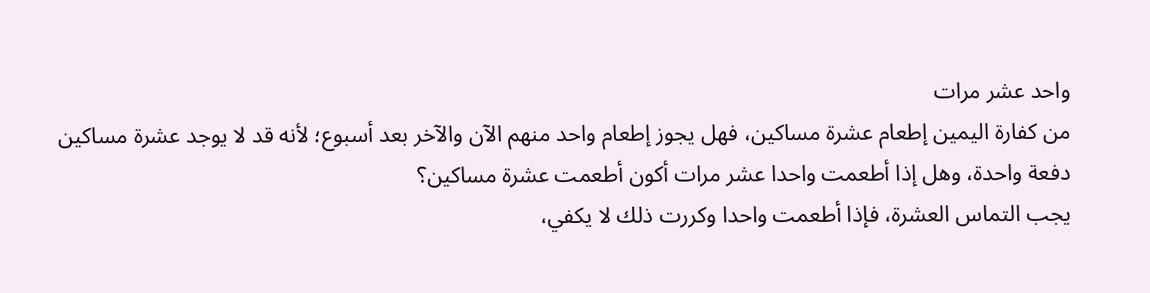واحد عشر مرات
من كفارة اليمين إطعام عشرة مساكين، فهل يجوز إطعام واحد منهم الآن والآخر بعد أسبوع؛ لأنه قد لا يوجد عشرة مساكين دفعة واحدة، وهل إذا أطعمت واحدا عشر مرات أكون أطعمت عشرة مساكين؟
يجب التماس العشرة، فإذا أطعمت واحدا وكررت ذلك لا يكفي،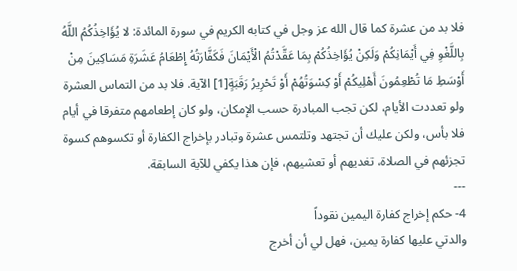فلا بد من عشرة كما قال الله عز وجل في كتابه الكريم في سورة المائدة: لا يُؤَاخِذُكُمُ اللَّهُ بِاللَّغْوِ فِي أَيْمَانِكُمْ وَلَكِنْ يُؤَاخِذُكُمْ بِمَا عَقَّدْتُمُ الْأَيْمَانَ فَكَفَّارَتُهُ إِطْعَامُ عَشَرَةِ مَسَاكِينَ مِنْ أَوْسَطِ مَا تُطْعِمُونَ أَهْلِيكُمْ أَوْ كِسْوَتُهُمْ أَوْ تَحْرِيرُ رَقَبَةٍ[1] الآية. فلا بد من التماس العشرة ولو تعددت الأيام، لكن تجب المبادرة حسب الإمكان، ولو كان إطعامهم متفرقا في أيام فلا بأس، ولكن عليك أن تجتهد وتلتمس عشرة وتبادر بإخراج الكفارة أو تكسوهم كسوة تجزئهم في الصلاة، تغديهم أو تعشيهم، فإن هذا يكفي للآية السابقة.
---
4- حكم إخراج كفارة اليمين نقوداً
والدتي عليها كفارة يمين، فهل لي أن أخرج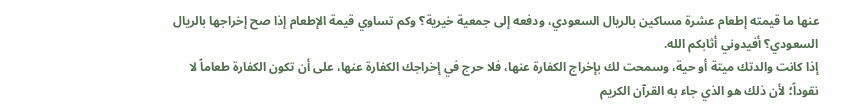عنها ما قيمته إطعام عشرة مساكين بالريال السعودي، ودفعه إلى جمعية خيرية؟ وكم تساوي قيمة الإطعام إذا صح إخراجها بالريال السعودي؟ أفيدوني أثابكم الله.
إذا كانت والدتك ميتة أو حية، وسمحت لك بإخراج الكفارة عنها، فلا حرج في إخراجك الكفارة عنها، على أن تكون الكفارة طعاماً لا نقوداً؛ لأن ذلك هو الذي جاء به القرآن الكريم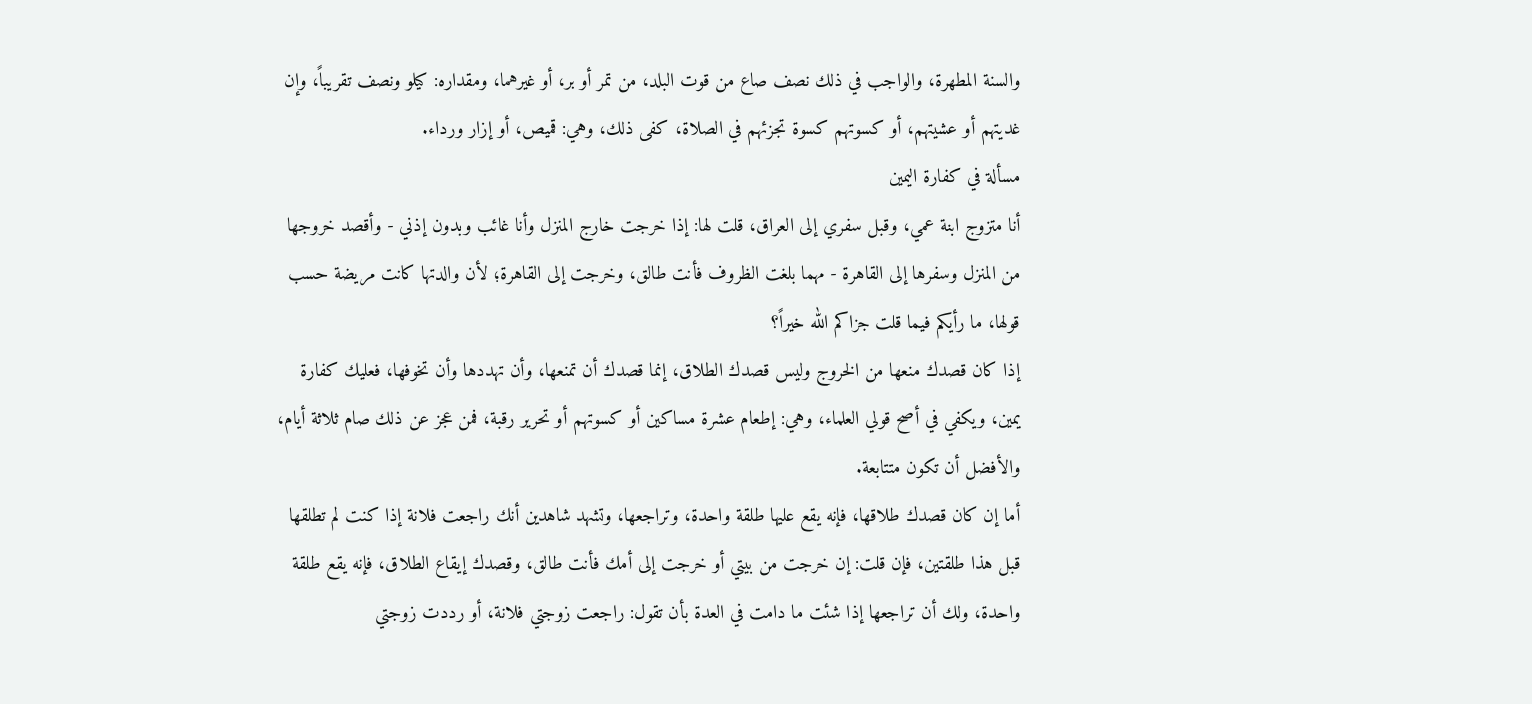والسنة المطهرة، والواجب في ذلك نصف صاع من قوت البلد، من تمر أو بر، أو غيرهما، ومقداره: كيلو ونصف تقريباً، وإن غديتهم أو عشيتهم، أو كسوتهم كسوة تجزئهم في الصلاة، كفى ذلك، وهي: قميص، أو إزار ورداء.
مسألة في كفارة اليمين
أنا متزوج ابنة عمي، وقبل سفري إلى العراق، قلت لها: إذا خرجت خارج المنزل وأنا غائب وبدون إذني - وأقصد خروجها من المنزل وسفرها إلى القاهرة - مهما بلغت الظروف فأنت طالق، وخرجت إلى القاهرة؛ لأن والدتها كانت مريضة حسب قولها، ما رأيكم فيما قلت جزاكم الله خيراً؟
إذا كان قصدك منعها من الخروج وليس قصدك الطلاق، إنما قصدك أن تمنعها، وأن تهددها وأن تخوفها، فعليك كفارة يمين، ويكفي في أصح قولي العلماء، وهي: إطعام عشرة مساكين أو كسوتهم أو تحرير رقبة، فمن عجز عن ذلك صام ثلاثة أيام، والأفضل أن تكون متتابعة.
أما إن كان قصدك طلاقها، فإنه يقع عليها طلقة واحدة، وتراجعها، وتشهد شاهدين أنك راجعت فلانة إذا كنت لم تطلقها قبل هذا طلقتين، فإن قلت: إن خرجت من بيتي أو خرجت إلى أمك فأنت طالق، وقصدك إيقاع الطلاق، فإنه يقع طلقة واحدة، ولك أن تراجعها إذا شئت ما دامت في العدة بأن تقول: راجعت زوجتي فلانة، أو رددت زوجتي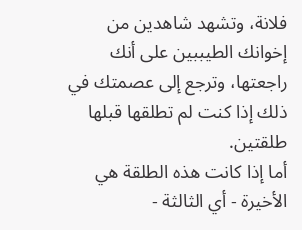فلانة، وتشهد شاهدين من إخوانك الطيببين على أنك راجعتها، وترجع إلى عصمتك في ذلك إذا كنت لم تطلقها قبلها طلقتين.
أما إذا كانت هذه الطلقة هي الأخيرة - أي الثالثة -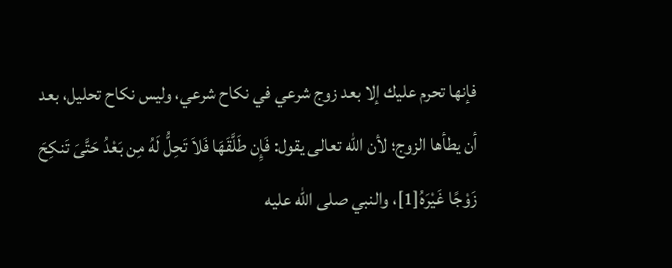فإنها تحرم عليك إلا بعد زوج شرعي في نكاح شرعي، وليس نكاح تحليل، بعد أن يطأها الزوج؛ لأن الله تعالى يقول: فَإِن طَلَّقَهَا فَلاَ تَحِلُّ لَهُ مِن بَعْدُ حَتَّىَ تَنكِحَ زَوْجًا غَيْرَهُ[1]، والنبي صلى الله عليه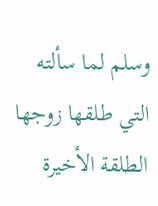وسلم لما سألته التي طلقها زوجها الطلقة الأخيرة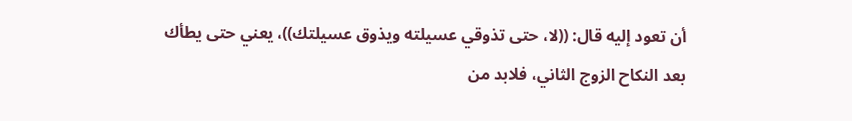أن تعود إليه قال: ((لا، حتى تذوقي عسيلته ويذوق عسيلتك))، يعني حتى يطأك بعد النكاح الزوج الثاني، فلابد من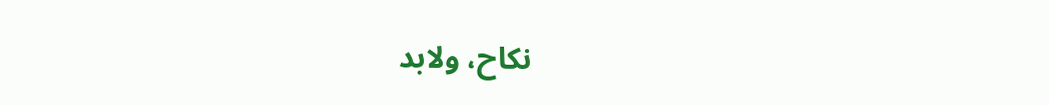نكاح، ولابد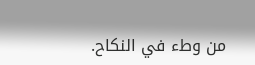من وطء في النكاح.